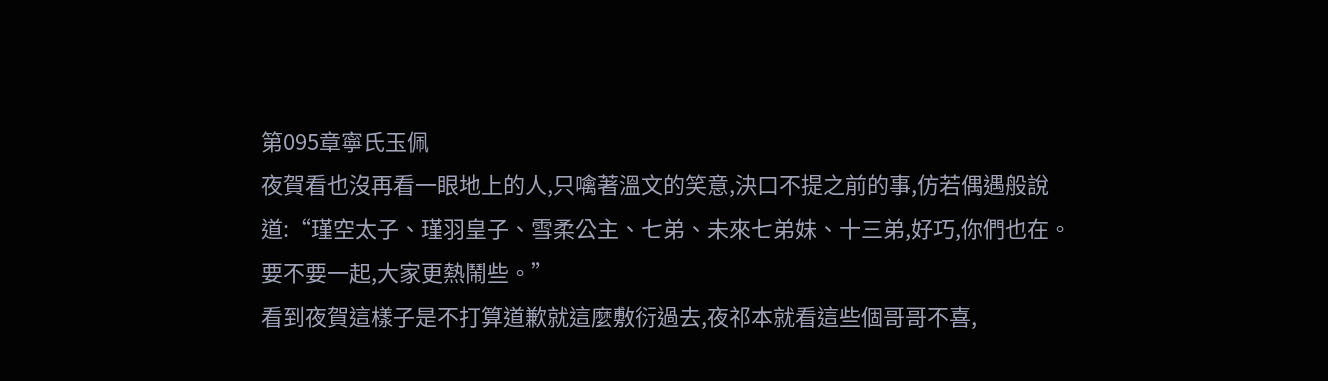第095章寧氏玉佩
夜賀看也沒再看一眼地上的人,只噙著溫文的笑意,決口不提之前的事,仿若偶遇般說道:“瑾空太子、瑾羽皇子、雪柔公主、七弟、未來七弟妹、十三弟,好巧,你們也在。要不要一起,大家更熱鬧些。”
看到夜賀這樣子是不打算道歉就這麼敷衍過去,夜祁本就看這些個哥哥不喜,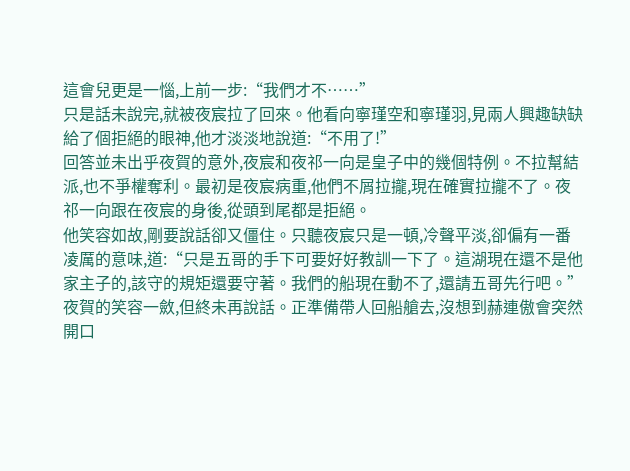這會兒更是一惱,上前一步:“我們才不……”
只是話未說完,就被夜宸拉了回來。他看向寧瑾空和寧瑾羽,見兩人興趣缺缺給了個拒絕的眼神,他才淡淡地說道:“不用了!”
回答並未出乎夜賀的意外,夜宸和夜祁一向是皇子中的幾個特例。不拉幫結派,也不爭權奪利。最初是夜宸病重,他們不屑拉攏,現在確實拉攏不了。夜祁一向跟在夜宸的身後,從頭到尾都是拒絕。
他笑容如故,剛要說話卻又僵住。只聽夜宸只是一頓,冷聲平淡,卻偏有一番凌厲的意味,道:“只是五哥的手下可要好好教訓一下了。這湖現在還不是他家主子的,該守的規矩還要守著。我們的船現在動不了,還請五哥先行吧。”
夜賀的笑容一斂,但終未再說話。正準備帶人回船艙去,沒想到赫連傲會突然開口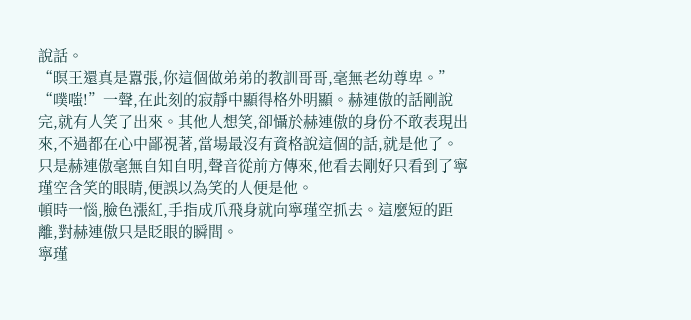說話。
“暝王還真是囂張,你這個做弟弟的教訓哥哥,毫無老幼尊卑。”
“噗嗤!”一聲,在此刻的寂靜中顯得格外明顯。赫連傲的話剛說完,就有人笑了出來。其他人想笑,卻懾於赫連傲的身份不敢表現出來,不過都在心中鄙視著,當場最沒有資格說這個的話,就是他了。
只是赫連傲毫無自知自明,聲音從前方傳來,他看去剛好只看到了寧瑾空含笑的眼睛,便誤以為笑的人便是他。
頓時一惱,臉色漲紅,手指成爪飛身就向寧瑾空抓去。這麼短的距離,對赫連傲只是眨眼的瞬間。
寧瑾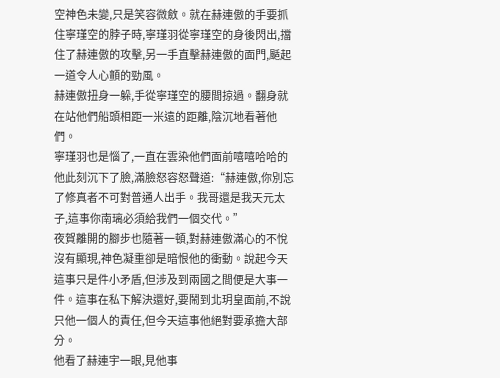空神色未變,只是笑容微斂。就在赫連傲的手要抓住寧瑾空的脖子時,寧瑾羽從寧瑾空的身後閃出,擋住了赫連傲的攻擊,另一手直擊赫連傲的面門,颳起一道令人心顫的勁風。
赫連傲扭身一躲,手從寧瑾空的腰間掠過。翻身就在站他們船頭相距一米遠的距離,陰沉地看著他們。
寧瑾羽也是惱了,一直在雲染他們面前嘻嘻哈哈的他此刻沉下了臉,滿臉怒容怒聲道:“赫連傲,你別忘了修真者不可對普通人出手。我哥還是我天元太子,這事你南璃必須給我們一個交代。”
夜賀離開的腳步也隨著一頓,對赫連傲滿心的不悅沒有顯現,神色凝重卻是暗恨他的衝動。說起今天這事只是件小矛盾,但涉及到兩國之間便是大事一件。這事在私下解決還好,要鬧到北玥皇面前,不說只他一個人的責任,但今天這事他絕對要承擔大部分。
他看了赫連宇一眼,見他事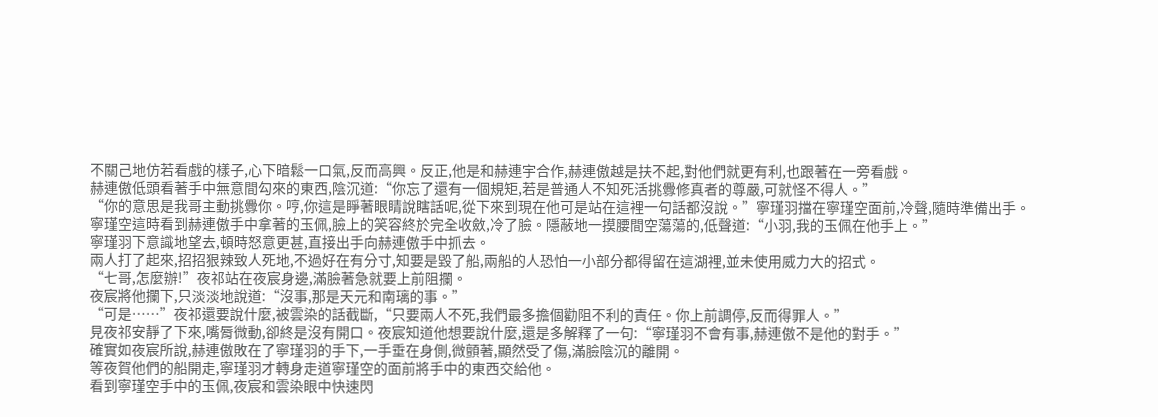不關己地仿若看戲的樣子,心下暗鬆一口氣,反而高興。反正,他是和赫連宇合作,赫連傲越是扶不起,對他們就更有利,也跟著在一旁看戲。
赫連傲低頭看著手中無意間勾來的東西,陰沉道:“你忘了還有一個規矩,若是普通人不知死活挑釁修真者的尊嚴,可就怪不得人。”
“你的意思是我哥主動挑釁你。哼,你這是睜著眼睛說瞎話呢,從下來到現在他可是站在這裡一句話都沒說。”寧瑾羽擋在寧瑾空面前,冷聲,隨時準備出手。
寧瑾空這時看到赫連傲手中拿著的玉佩,臉上的笑容終於完全收斂,冷了臉。隱蔽地一摸腰間空蕩蕩的,低聲道:“小羽,我的玉佩在他手上。”
寧瑾羽下意識地望去,頓時怒意更甚,直接出手向赫連傲手中抓去。
兩人打了起來,招招狠辣致人死地,不過好在有分寸,知要是毀了船,兩船的人恐怕一小部分都得留在這湖裡,並未使用威力大的招式。
“七哥,怎麼辦!”夜祁站在夜宸身邊,滿臉著急就要上前阻攔。
夜宸將他攔下,只淡淡地說道:“沒事,那是天元和南璃的事。”
“可是……”夜祁還要說什麼,被雲染的話截斷,“只要兩人不死,我們最多擔個勸阻不利的責任。你上前調停,反而得罪人。”
見夜祁安靜了下來,嘴脣微動,卻終是沒有開口。夜宸知道他想要說什麼,還是多解釋了一句:“寧瑾羽不會有事,赫連傲不是他的對手。”
確實如夜宸所說,赫連傲敗在了寧瑾羽的手下,一手垂在身側,微顫著,顯然受了傷,滿臉陰沉的離開。
等夜賀他們的船開走,寧瑾羽才轉身走道寧瑾空的面前將手中的東西交給他。
看到寧瑾空手中的玉佩,夜宸和雲染眼中快速閃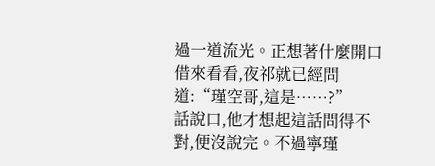過一道流光。正想著什麼開口借來看看,夜祁就已經問道:“瑾空哥,這是……?”
話說口,他才想起這話問得不對,便沒說完。不過寧瑾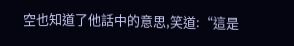空也知道了他話中的意思,笑道:“這是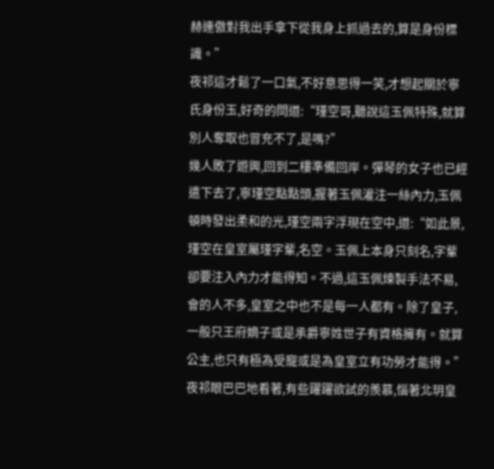赫連傲對我出手拿下從我身上抓過去的,算是身份標識。”
夜祁這才鬆了一口氣,不好意思得一笑,才想起關於寧氏身份玉,好奇的問道:“瑾空哥,聽說這玉佩特殊,就算別人奪取也冒充不了,是嗎?”
幾人敗了遊興,回到二樓準備回岸。彈琴的女子也已經遣下去了,寧瑾空點點頭,握著玉佩灌注一絲內力,玉佩頓時發出柔和的光,瑾空兩字浮現在空中,道:“如此景,瑾空在皇室屬瑾字輩,名空。玉佩上本身只刻名,字輩卻要注入內力才能得知。不過,這玉佩煉製手法不易,會的人不多,皇室之中也不是每一人都有。除了皇子,一般只王府嫡子或是承爵寧姓世子有資格擁有。就算公主,也只有極為受寵或是為皇室立有功勞才能得。”
夜祁眼巴巴地看著,有些躍躍欲試的羨慕,惱著北玥皇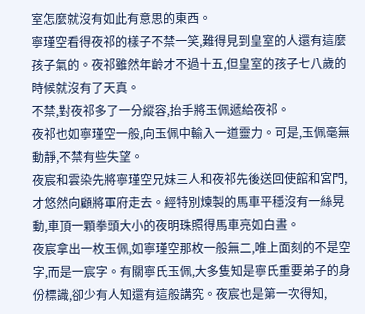室怎麼就沒有如此有意思的東西。
寧瑾空看得夜祁的樣子不禁一笑,難得見到皇室的人還有這麼孩子氣的。夜祁雖然年齡才不過十五,但皇室的孩子七八歲的時候就沒有了天真。
不禁,對夜祁多了一分縱容,抬手將玉佩遞給夜祁。
夜祁也如寧瑾空一般,向玉佩中輸入一道靈力。可是,玉佩毫無動靜,不禁有些失望。
夜宸和雲染先將寧瑾空兄妹三人和夜祁先後送回使館和宮門,才悠然向顧將軍府走去。經特別煉製的馬車平穩沒有一絲晃動,車頂一顆拳頭大小的夜明珠照得馬車亮如白晝。
夜宸拿出一枚玉佩,如寧瑾空那枚一般無二,唯上面刻的不是空字,而是一宸字。有關寧氏玉佩,大多隻知是寧氏重要弟子的身份標識,卻少有人知還有這般講究。夜宸也是第一次得知,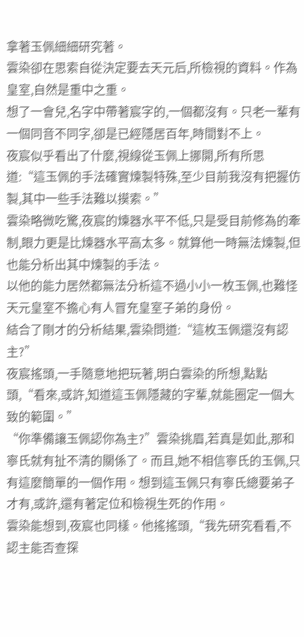拿著玉佩細細研究著。
雲染卻在思索自從決定要去天元后,所檢視的資料。作為皇室,自然是重中之重。
想了一會兒,名字中帶著宸字的,一個都沒有。只老一輩有一個同音不同字,卻是已經隱居百年,時間對不上。
夜宸似乎看出了什麼,視線從玉佩上挪開,所有所思道:“這玉佩的手法確實煉製特殊,至少目前我沒有把握仿製,其中一些手法難以摸索。”
雲染略微吃驚,夜宸的煉器水平不低,只是受目前修為的牽制,眼力更是比煉器水平高太多。就算他一時無法煉製,但也能分析出其中煉製的手法。
以他的能力居然都無法分析這不過小小一枚玉佩,也難怪天元皇室不擔心有人冒充皇室子弟的身份。
結合了剛才的分析結果,雲染問道:“這枚玉佩還沒有認主?”
夜宸搖頭,一手隨意地把玩著,明白雲染的所想,點點頭,“看來,或許,知道這玉佩隱藏的字輩,就能圈定一個大致的範圍。”
“你準備讓玉佩認你為主?”雲染挑眉,若真是如此,那和寧氏就有扯不清的關係了。而且,她不相信寧氏的玉佩,只有這麼簡單的一個作用。想到這玉佩只有寧氏總要弟子才有,或許,還有著定位和檢視生死的作用。
雲染能想到,夜宸也同樣。他搖搖頭,“我先研究看看,不認主能否查探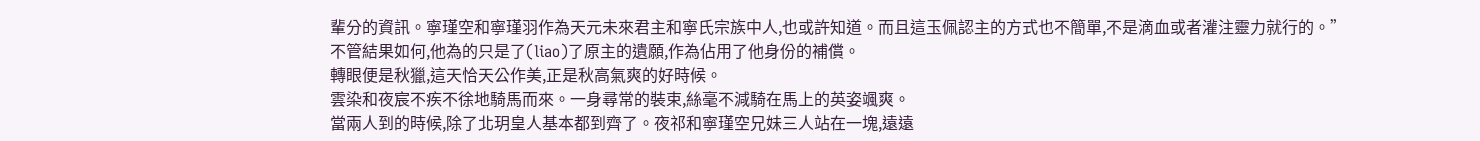輩分的資訊。寧瑾空和寧瑾羽作為天元未來君主和寧氏宗族中人,也或許知道。而且這玉佩認主的方式也不簡單,不是滴血或者灌注靈力就行的。”
不管結果如何,他為的只是了(liao)了原主的遺願,作為佔用了他身份的補償。
轉眼便是秋獵,這天恰天公作美,正是秋高氣爽的好時候。
雲染和夜宸不疾不徐地騎馬而來。一身尋常的裝束,絲毫不減騎在馬上的英姿颯爽。
當兩人到的時候,除了北玥皇人基本都到齊了。夜祁和寧瑾空兄妹三人站在一塊,遠遠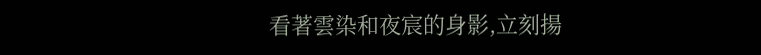看著雲染和夜宸的身影,立刻揚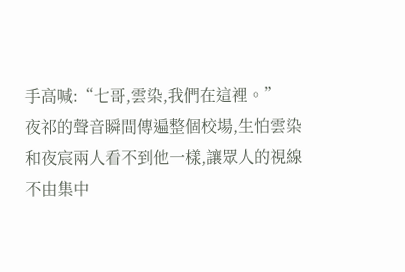手高喊:“七哥,雲染,我們在這裡。”
夜祁的聲音瞬間傳遍整個校場,生怕雲染和夜宸兩人看不到他一樣,讓眾人的視線不由集中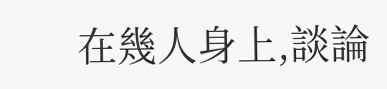在幾人身上,談論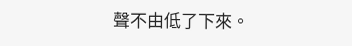聲不由低了下來。